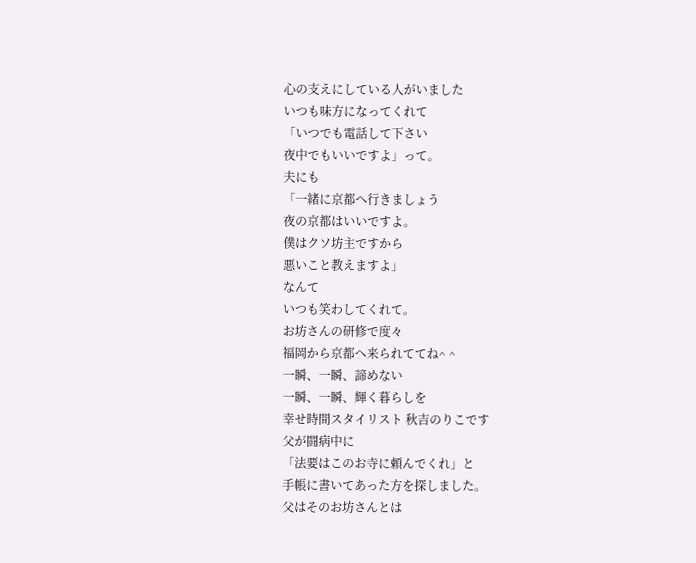心の支えにしている人がいました
いつも味方になってくれて
「いつでも電話して下さい
夜中でもいいですよ」って。
夫にも
「一緒に京都へ行きましょう
夜の京都はいいですよ。
僕はクソ坊主ですから
悪いこと教えますよ」
なんて
いつも笑わしてくれて。
お坊さんの研修で度々
福岡から京都へ来られててね^ ^
一瞬、一瞬、諦めない
一瞬、一瞬、輝く暮らしを
幸せ時間スタイリスト 秋吉のりこです
父が闘病中に
「法要はこのお寺に頼んでくれ」と
手帳に書いてあった方を探しました。
父はそのお坊さんとは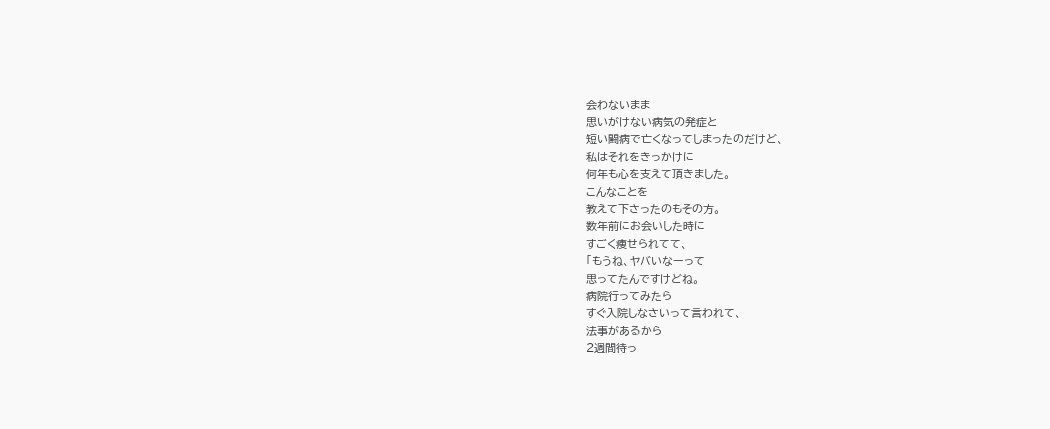会わないまま
思いがけない病気の発症と
短い闘病で亡くなってしまったのだけど、
私はそれをきっかけに
何年も心を支えて頂きました。
こんなことを
教えて下さったのもその方。
数年前にお会いした時に
すごく痩せられてて、
「もうね、ヤバいなーって
思ってたんですけどね。
病院行ってみたら
すぐ入院しなさいって言われて、
法事があるから
2週間待っ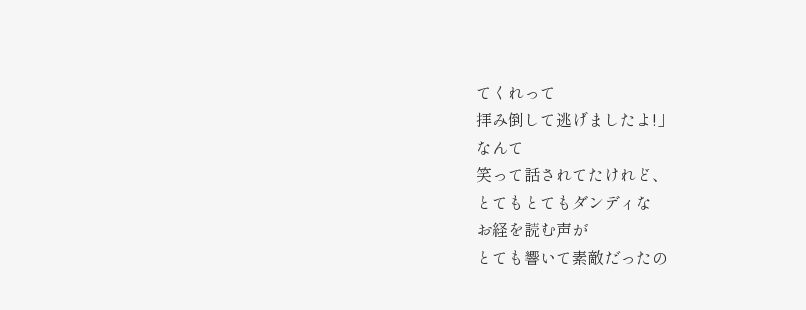てくれって
拝み倒して逃げましたよ!」
なんて
笑って話されてたけれど、
とてもとてもダンディな
お経を読む声が
とても響いて素敵だったの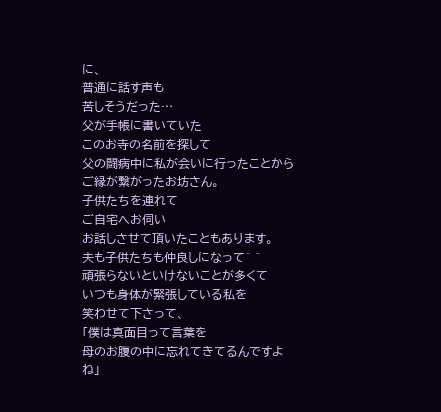に、
普通に話す声も
苦しそうだった…
父が手帳に書いていた
このお寺の名前を探して
父の闘病中に私が会いに行ったことから
ご縁が繋がったお坊さん。
子供たちを連れて
ご自宅へお伺い
お話しさせて頂いたこともあります。
夫も子供たちも仲良しになって^ ^
頑張らないといけないことが多くて
いつも身体が緊張している私を
笑わせて下さって、
「僕は真面目って言葉を
母のお腹の中に忘れてきてるんですよね」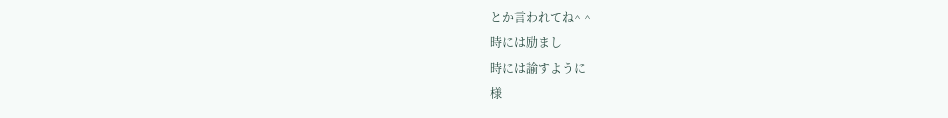とか言われてね^ ^
時には励まし
時には諭すように
様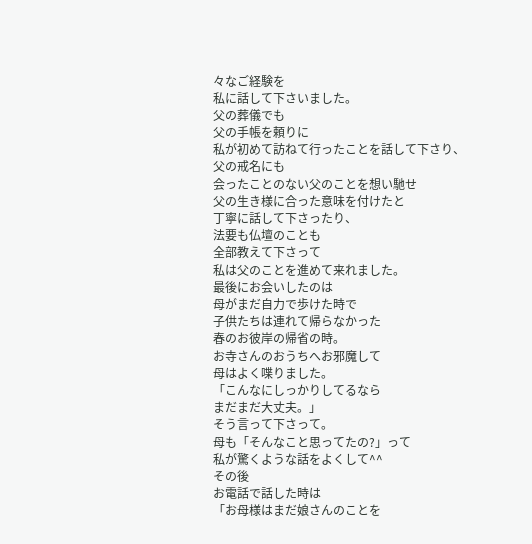々なご経験を
私に話して下さいました。
父の葬儀でも
父の手帳を頼りに
私が初めて訪ねて行ったことを話して下さり、
父の戒名にも
会ったことのない父のことを想い馳せ
父の生き様に合った意味を付けたと
丁寧に話して下さったり、
法要も仏壇のことも
全部教えて下さって
私は父のことを進めて来れました。
最後にお会いしたのは
母がまだ自力で歩けた時で
子供たちは連れて帰らなかった
春のお彼岸の帰省の時。
お寺さんのおうちへお邪魔して
母はよく喋りました。
「こんなにしっかりしてるなら
まだまだ大丈夫。」
そう言って下さって。
母も「そんなこと思ってたの?」って
私が驚くような話をよくして^^
その後
お電話で話した時は
「お母様はまだ娘さんのことを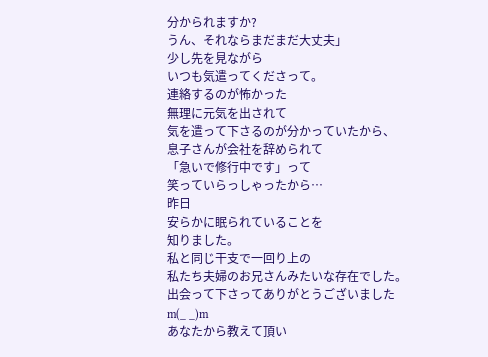分かられますか?
うん、それならまだまだ大丈夫」
少し先を見ながら
いつも気遣ってくださって。
連絡するのが怖かった
無理に元気を出されて
気を遣って下さるのが分かっていたから、
息子さんが会社を辞められて
「急いで修行中です」って
笑っていらっしゃったから…
昨日
安らかに眠られていることを
知りました。
私と同じ干支で一回り上の
私たち夫婦のお兄さんみたいな存在でした。
出会って下さってありがとうございました
m(_ _)m
あなたから教えて頂い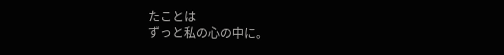たことは
ずっと私の心の中に。